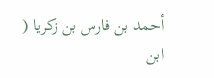أحمد بن فارس بن زكريا ( ابن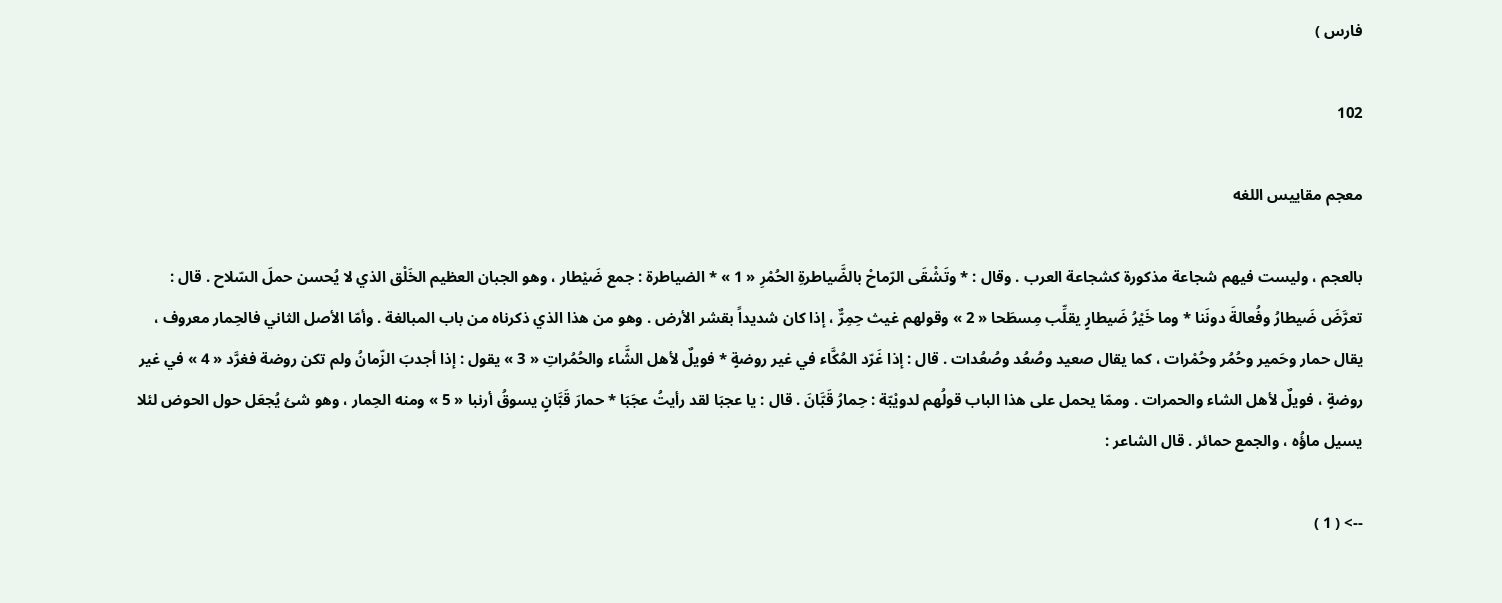فارس )

102

معجم مقاييس اللغه

بالعجم ، وليست فيهم شجاعة مذكورة كشجاعة العرب . وقال : * وتَشْقَى الرّماحْ بالضَّياطرةِ الحُمْرِ « 1 » * الضياطرة : جمع ضَيْطار ، وهو الجبان العظيم الخَلْق الذي لا يُحسن حملَ السّلاح . قال : تعرَّضَ ضَيطارُ وفُعالةَ دونَنا * وما خَيْرُ ضَيطارٍ يقلِّب مِسطَحا « 2 » وقولهم غيث حِمِرٌّ ، إذا كان شديداً بقشر الأرض . وهو من هذا الذي ذكرناه من باب المبالغة . وأمّا الأصل الثاني فالحِمار معروف ، يقال حمار وحَمير وحُمُر وحُمْرات ، كما يقال صعيد وصُعُد وصُعُدات . قال : إذا غَرّد المُكَّاء في غير روضةٍ * فويلٌ لأهل الشَّاء والحُمُراتِ « 3 » يقول : إذا أجدبَ الزّمانُ ولم تكن روضة فغرَّد « 4 » في غير روضةٍ ، فويلٌ لأهل الشاء والحمرات . وممّا يحمل على هذا الباب قولُهم لدويْبّة : حِمارُ قَبَّانَ . قال : يا عجبَا لقد رأيتُ عجَبَا * حمارَ قَبَّانٍ يسوقُ أرنبا « 5 » ومنه الحِمار ، وهو شئ يُجعَل حول الحوض لئلا يسيل ماؤُه ، والجمع حمائر . قال الشاعر :

--> ( 1 )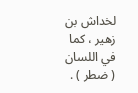لخداش بن زهير ، كما في اللسان ( ضطر ) .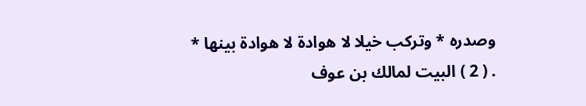وصدره * وتركب خيلا لا هوادة لا هوادة بينها * . ( 2 ) البيت لمالك بن عوف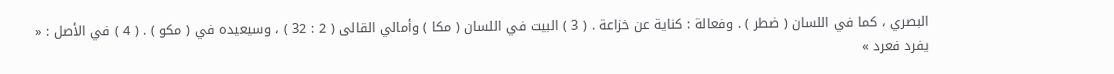البصري ، كما في اللسان ( ضطر ) . وفعالة : كناية عن خزاعة . ( 3 ) البيت في اللسان ( مكا ) وأمالي القالى ( 2 : 32 ) ، وسيعيده في ( مكو ) . ( 4 ) في الأصل : « يفرد فعرد »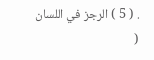. ( 5 ) الرجز في اللسان (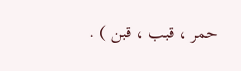حمر ، قبب ، قبن ) .